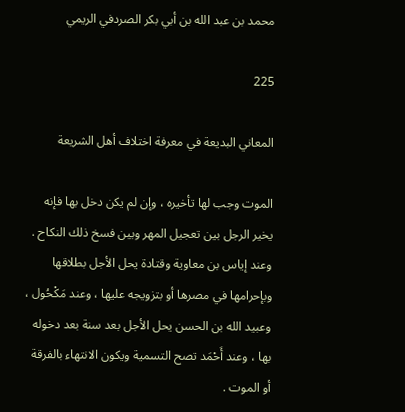محمد بن عبد الله بن أبي بكر الصردفي الريمي

225

المعاني البديعة في معرفة اختلاف أهل الشريعة

الموت وجب لها تأخيره ، وإن لم يكن دخل بها فإنه يخير الرجل بين تعجيل المهر وبين فسخ ذلك النكاح . وعند إياس بن معاوية وقتادة يحل الأجل بطلاقها وبإحرامها في مصرها أو بتزويجه عليها ، وعند مَكْحُول ، وعبيد الله بن الحسن يحل الأجل بعد سنة بعد دخوله بها ، وعند أَحْمَد تصح التسمية ويكون الانتهاء بالفرقة أو الموت .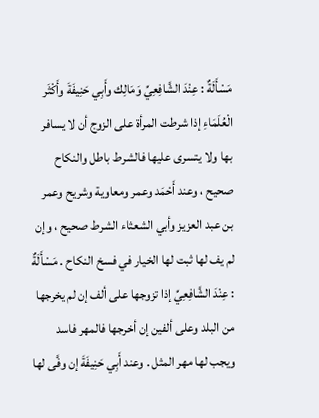مَسْأَلَةٌ : عِنْدَ الشَّافِعِيِّ وَمَالِك وأَبِي حَنِيفَةَ وأَكْثَر الْعُلَمَاءِ إذا شرطت المرأة على الزوج أن لا يسافر بها ولا يتسرى عليها فالشرط باطل والنكاح صحيح ، وعند أَحْمَد وعمر ومعاوية وشريح وعمر بن عبد العزيز وأبي الشعثاء الشرط صحيح ، وإن لم يف لها ثبت لها الخيار في فسخ النكاح . مَسْأَلَةٌ : عِنْدَ الشَّافِعِيِّ إذا تزوجها على ألف إن لم يخرجها من البلد وعلى ألفين إن أخرجها فالمهر فاسد ويجب لها مهر المثل . وعند أَبِي حَنِيفَةَ إن وفَّى لها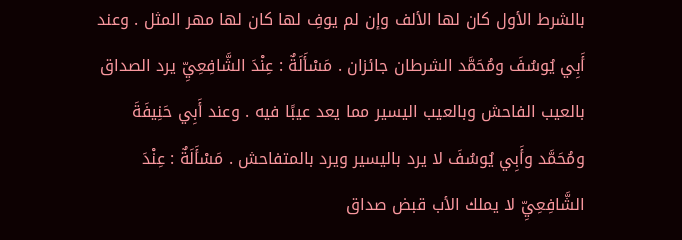بالشرط الأول كان لها الألف وإن لم يوفِ لها كان لها مهر المثل . وعند أَبِي يُوسُفَ ومُحَمَّد الشرطان جائزان . مَسْأَلَةٌ : عِنْدَ الشَّافِعِيِّ يرد الصداق بالعيب الفاحش وبالعيب اليسير مما يعد عيبًا فيه . وعند أَبِي حَنِيفَةَ ومُحَمَّد وأَبِي يُوسُفَ لا يرد باليسير ويرد بالمتفاحش . مَسْأَلَةٌ : عِنْدَ الشَّافِعِيِّ لا يملك الأب قبض صداق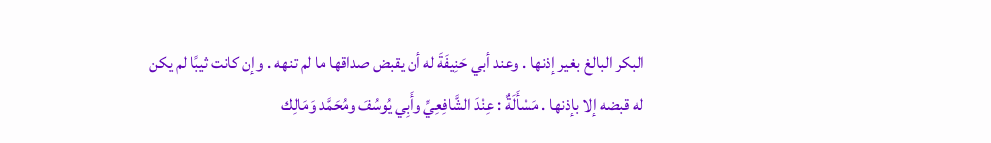البكر البالغ بغير إذنها . وعند أبي حَنِيفَةَ له أن يقبض صداقها ما لم تنهه . وإن كانت ثيبًا لم يكن له قبضه إلا بإذنها . مَسْأَلَةٌ : عِنْدَ الشَّافِعِيِّ وأَبِي يُوسُفَ ومُحَمَّد وَمَالِك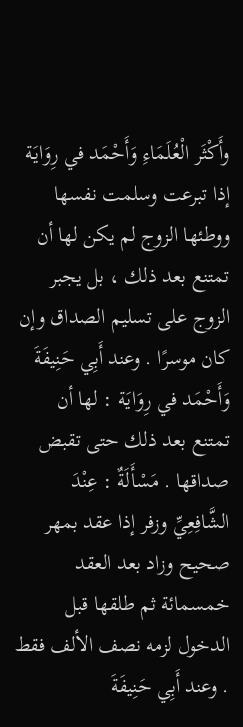وأَكْثَر الْعُلَمَاءِ وَأَحْمَد في رِوَايَة إذا تبرعت وسلمت نفسها ووطئها الزوج لم يكن لها أن تمتنع بعد ذلك ، بل يجبر الزوج على تسليم الصداق وإن كان موسرًا . وعند أَبِي حَنِيفَةَ وَأَحْمَد في رِوَايَة : لها أن تمتنع بعد ذلك حتى تقبض صداقها . مَسْأَلَةٌ : عِنْدَ الشَّافِعِيِّ وزفر إذا عقد بمهر صحيح وزاد بعد العقد خمسمائة ثم طلقها قبل الدخول لزمه نصف الألف فقط . وعند أَبِي حَنِيفَةَ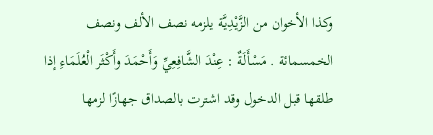وكذا الأخوان من الزَّيْدِيَّة يلزمه نصف الألف ونصف الخمسمائة . مَسْأَلَةٌ : عِنْدَ الشَّافِعِيِّ وَأَحْمَدَ وأَكْثَر الْعُلَمَاءِ إذا طلقها قبل الدخول وقد اشترت بالصداق جهازًا لزمها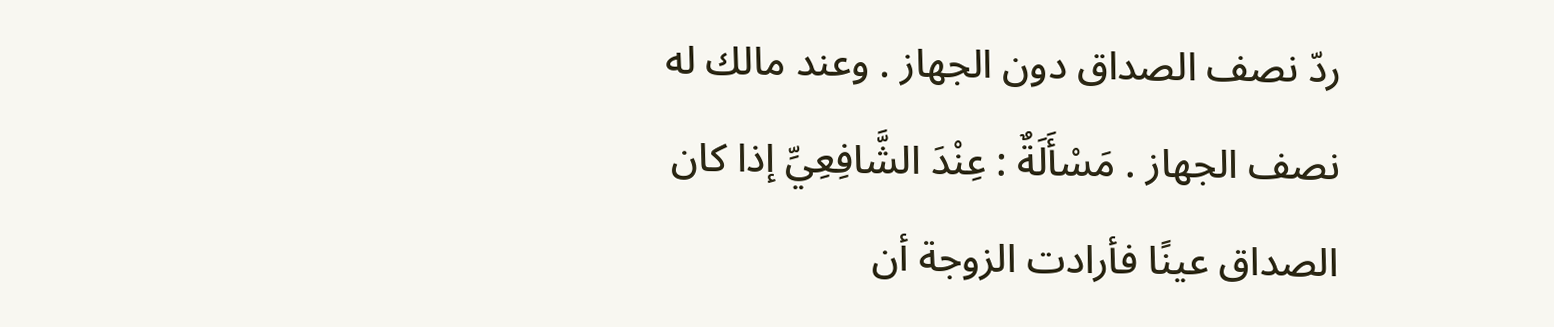ردّ نصف الصداق دون الجهاز . وعند مالك له نصف الجهاز . مَسْأَلَةٌ : عِنْدَ الشَّافِعِيِّ إذا كان الصداق عينًا فأرادت الزوجة أن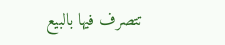تتصرف فيها بالبيع